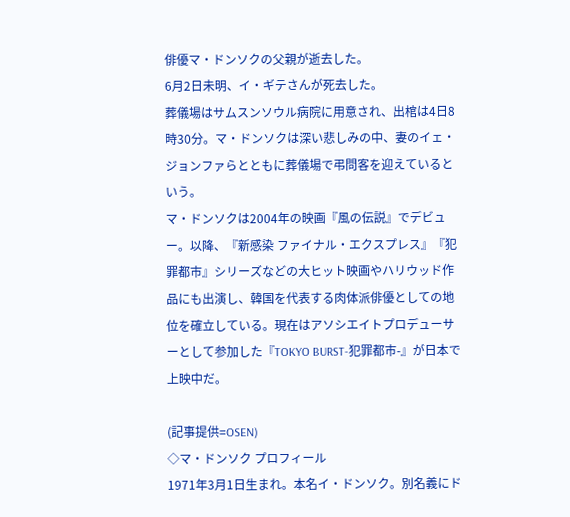俳優マ・ドンソクの父親が逝去した。
6月2日未明、イ・ギテさんが死去した。
葬儀場はサムスンソウル病院に用意され、出棺は4日8時30分。マ・ドンソクは深い悲しみの中、妻のイェ・ジョンファらとともに葬儀場で弔問客を迎えているという。
マ・ドンソクは2004年の映画『風の伝説』でデビュー。以降、『新感染 ファイナル・エクスプレス』『犯罪都市』シリーズなどの大ヒット映画やハリウッド作品にも出演し、韓国を代表する肉体派俳優としての地位を確立している。現在はアソシエイトプロデューサーとして参加した『TOKYO BURST-犯罪都市-』が日本で上映中だ。

(記事提供=OSEN)
◇マ・ドンソク プロフィール
1971年3月1日生まれ。本名イ・ドンソク。別名義にド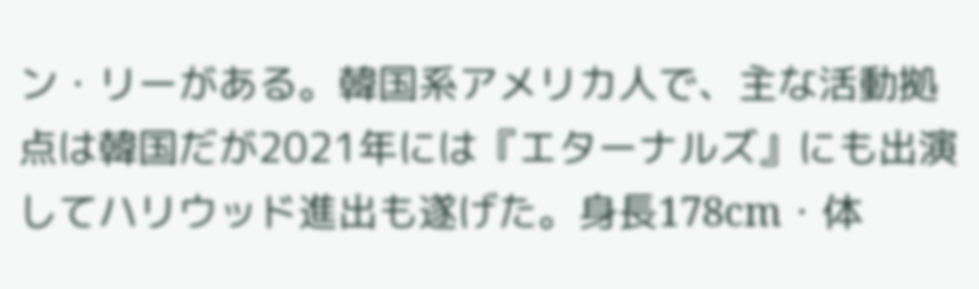ン・リーがある。韓国系アメリカ人で、主な活動拠点は韓国だが2021年には『エターナルズ』にも出演してハリウッド進出も遂げた。身長178cm・体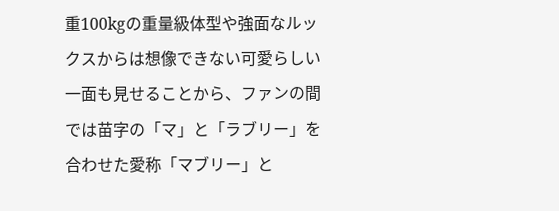重100kgの重量級体型や強面なルックスからは想像できない可愛らしい一面も見せることから、ファンの間では苗字の「マ」と「ラブリー」を合わせた愛称「マブリー」と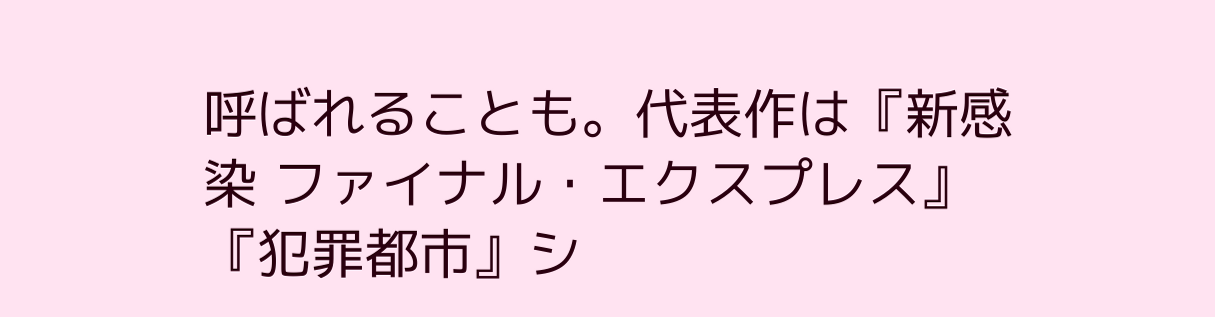呼ばれることも。代表作は『新感染 ファイナル・エクスプレス』『犯罪都市』シ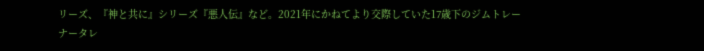リーズ、『神と共に』シリーズ『悪人伝』など。2021年にかねてより交際していた17歳下のジムトレーナータレ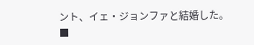ント、イェ・ジョンファと結婚した。
■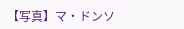【写真】マ・ドンソ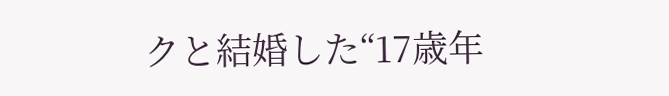クと結婚した“17歳年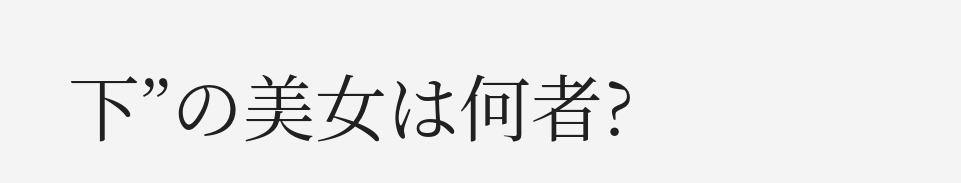下”の美女は何者?